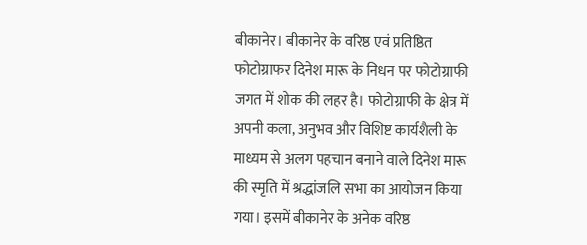बीकानेर। बीकानेर के वरिष्ठ एवं प्रतिष्ठित फोटोग्राफर दिनेश मारू के निधन पर फोटोग्राफी जगत में शोक की लहर है। फोटोग्राफी के क्षेत्र में अपनी कला, अनुभव और विशिष्ट कार्यशैली के माध्यम से अलग पहचान बनाने वाले दिनेश मारू की स्मृति में श्रद्धांजलि सभा का आयोजन किया गया। इसमें बीकानेर के अनेक वरिष्ठ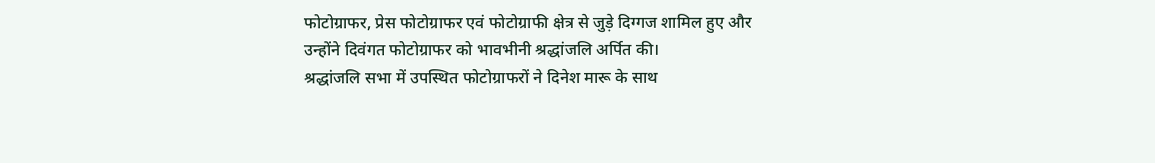फोटोग्राफर, प्रेस फोटोग्राफर एवं फोटोग्राफी क्षेत्र से जुड़े दिग्गज शामिल हुए और उन्होंने दिवंगत फोटोग्राफर को भावभीनी श्रद्धांजलि अर्पित की।
श्रद्धांजलि सभा में उपस्थित फोटोग्राफरों ने दिनेश मारू के साथ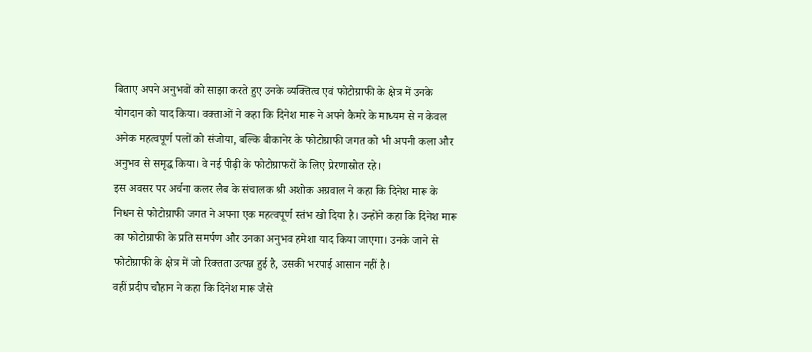बिताए अपने अनुभवों को साझा करते हुए उनके व्यक्तित्व एवं फोटोग्राफी के क्षेत्र में उनके योगदान को याद किया। वक्ताओं ने कहा कि दिनेश मारू ने अपने कैमरे के माध्यम से न केवल अनेक महत्वपूर्ण पलों को संजोया, बल्कि बीकानेर के फोटोग्राफी जगत को भी अपनी कला और अनुभव से समृद्ध किया। वे नई पीढ़ी के फोटोग्राफरों के लिए प्रेरणास्रोत रहे।
इस अवसर पर अर्चना कलर लैब के संचालक श्री अशोक अग्रवाल ने कहा कि दिनेश मारू के निधन से फोटोग्राफी जगत ने अपना एक महत्वपूर्ण स्तंभ खो दिया है। उन्होंने कहा कि दिनेश मारू का फोटोग्राफी के प्रति समर्पण और उनका अनुभव हमेशा याद किया जाएगा। उनके जाने से फोटोग्राफी के क्षेत्र में जो रिक्तता उत्पन्न हुई है, उसकी भरपाई आसान नहीं है।
वहीं प्रदीप चौहान ने कहा कि दिनेश मारू जैसे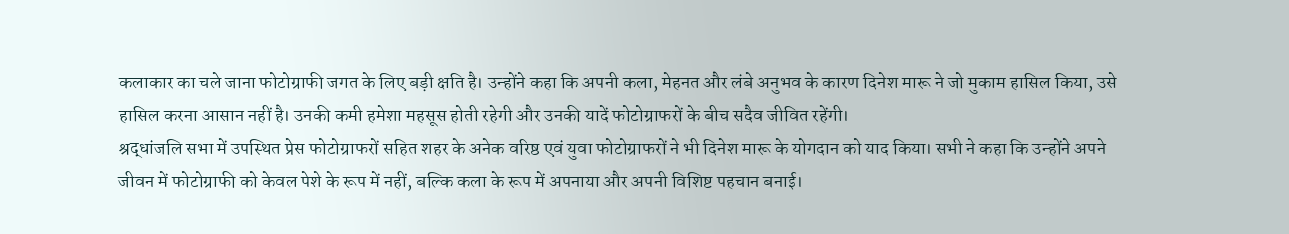कलाकार का चले जाना फोटोग्राफी जगत के लिए बड़ी क्षति है। उन्होंने कहा कि अपनी कला, मेहनत और लंबे अनुभव के कारण दिनेश मारू ने जो मुकाम हासिल किया, उसे हासिल करना आसान नहीं है। उनकी कमी हमेशा महसूस होती रहेगी और उनकी यादें फोटोग्राफरों के बीच सदैव जीवित रहेंगी।
श्रद्धांजलि सभा में उपस्थित प्रेस फोटोग्राफरों सहित शहर के अनेक वरिष्ठ एवं युवा फोटोग्राफरों ने भी दिनेश मारू के योगदान को याद किया। सभी ने कहा कि उन्होंने अपने जीवन में फोटोग्राफी को केवल पेशे के रूप में नहीं, बल्कि कला के रूप में अपनाया और अपनी विशिष्ट पहचान बनाई।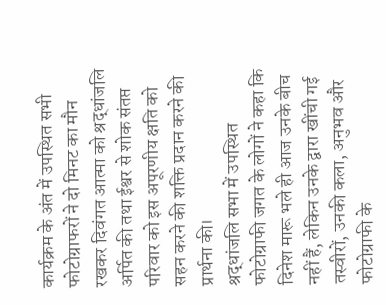कार्यक्रम के अंत में उपस्थित सभी फोटोग्राफरों ने दो मिनट का मौन रखकर दिवंगत आत्मा को श्रद्धांजलि अर्पित की तथा ईश्वर से शोक संतप्त परिवार को इस अपूरणीय क्षति को सहन करने की शक्ति प्रदान करने की प्रार्थना की।
श्रद्धांजलि सभा में उपस्थित फोटोग्राफी जगत के लोगों ने कहा कि दिनेश मारू भले ही आज उनके बीच नहीं हैं, लेकिन उनके द्वारा खींची गई तस्वीरों, उनकी कला, अनुभव और फोटोग्राफी के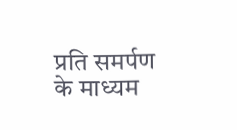प्रति समर्पण के माध्यम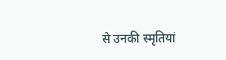से उनकी स्मृतियां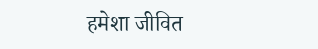हमेशा जीवित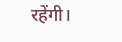रहेंगी।